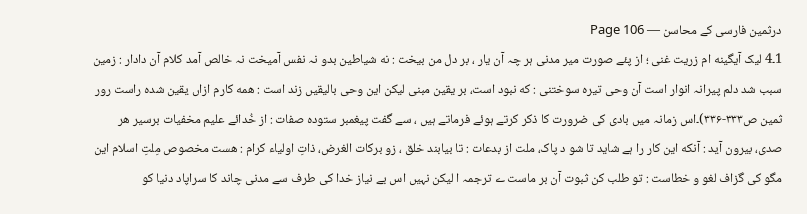درثمین فارسی کے محاسن — Page 106
1۔4 لیک آیگینه ام زریت غنی ؛ از پئے صورت میر مدنی ہر چہ آن یار ، بر دل من بیخت : نه شیاطین بدو نہ نفس آمیخت نہ خالص آمد کلام آن دادار : زمین سبب شد دلم پیرانہ انوار است آن وحی تیره سوختنی : که نبود است، بر یقین مبنی لیکن این وحی بالیقیں زند است : همه کارم ازاں یقین شده راست رور ثمین ص۳۳۳-۳۳۶)۔اس زمانہ میں بادی کی ضرورت کا ذکر کرتے ہوئے فرماتے ہیں ، سے گفت پیغمبر ستوده صفات : از خُدائے علیم مخفیات برسیر هر صدی، بیرون آید : آنکه این کار را ہے شاید تا شو د پاک، ملت از بدعات : تا بیابند خلق ، زو برکات الغرض، ذاتِ اولیاء کرام : هست مخصوص مِلتِ اسلام این مگو کی گزاف لغو و خطاست : تو طلب کن ثبوت آن بر ماست ے ترجمہ ا لیکن نہیں اس بے نیاز خدا کی طرف سے مدنی چاند کا سراپاد دنیا کو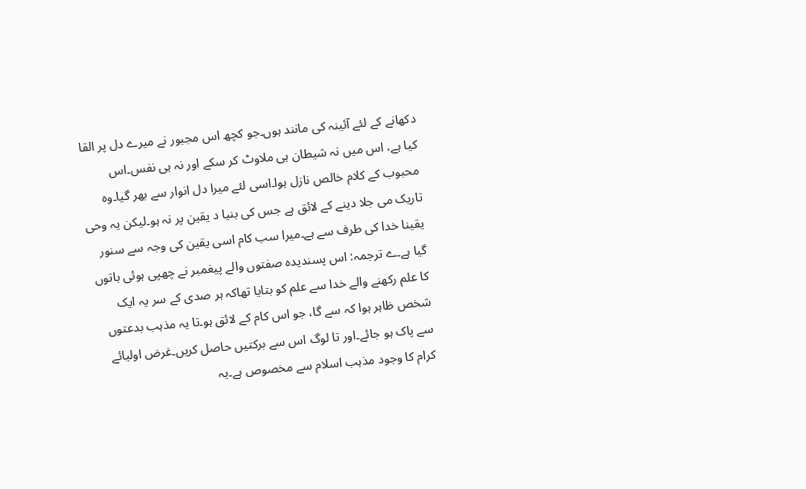دکھانے کے لئے آئینہ کی مانند ہوں۔جو کچھ اس مجبور نے میرے دل پر القا کیا ہے، اس میں نہ شیطان ہی ملاوٹ کر سکے اور نہ ہی نفس۔اس محبوب کے کلام خالص نازل ہوا۔اسی لئے میرا دل انوار سے بھر گیا۔وہ تاریک می جلا دینے کے لائق ہے جس کی بنیا د یقین پر نہ ہو۔لیکن یہ وحی یقینا خدا کی طرف سے ہے۔میرا سب کام اسی یقین کی وجہ سے سنور گیا ہے۔ے ترجمہ: اس پسندیدہ صفتوں والے پیغمبر نے چھپی ہوئی باتوں کا علم رکھنے والے خدا سے علم کو بتایا تھاکہ ہر صدی کے سر یہ ایک شخص ظاہر ہوا کہ سے گا، جو اس کام کے لائق ہو۔تا یہ مذہب بدعتوں سے پاک ہو جائے۔اور تا لوگ اس سے برکتیں حاصل کریں۔غرض اولیائے کرام کا وجود مذہب اسلام سے مخصوص ہے۔یہ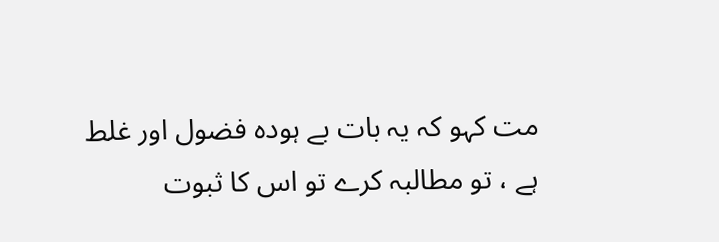مت کہو کہ یہ بات بے ہودہ فضول اور غلط ہے ، تو مطالبہ کرے تو اس کا ثبوت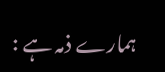ہمارے ذمہ ہے :